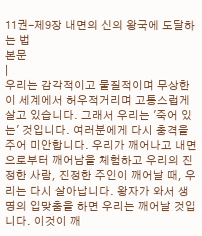11권-제9장 내면의 신의 왕국에 도달하는 법
본문
|
우리는 감각적이고 물질적이며 무상한 이 세계에서 허우적거리며 고통스럽게 살고 있습니다. 그래서 우리는 '죽어 있는' 것입니다. 여러분에게 다시 충격을 주어 미안합니다. 우리가 깨어나고 내면으로부터 깨어남을 체험하고 우리의 진정한 사람, 진정한 주인이 깨어날 때, 우리는 다시 살아납니다. 왕자가 와서 생명의 입맞춤을 하면 우리는 깨어날 것입니다. 이것이 깨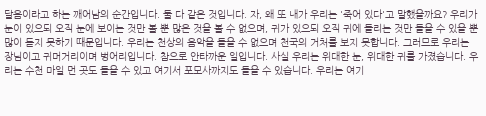달음이라고 하는 깨어남의 순간입니다. 둘 다 같은 것입니다. 자, 왜 또 내가 우리는 '죽어 있다'고 말했을까요? 우리가 눈이 있으되 오직 눈에 보이는 것만 볼 뿐 많은 것을 볼 수 없으며, 귀가 있으되 오직 귀에 들리는 것만 들을 수 있을 뿐 많이 듣지 못하기 때문입니다. 우리는 천상의 음악을 들을 수 없으며 천국의 거처를 보지 못합니다. 그러므로 우리는 장님이고 귀머거리이며 벙어리입니다. 참으로 안타까운 일입니다. 사실 우리는 위대한 눈, 위대한 귀를 가졌습니다. 우리는 수천 마일 먼 곳도 들을 수 있고 여기서 포모사까지도 들을 수 있습니다. 우리는 여기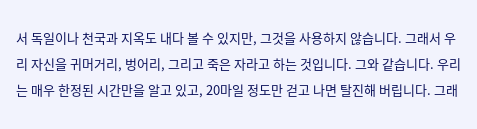서 독일이나 천국과 지옥도 내다 볼 수 있지만, 그것을 사용하지 않습니다. 그래서 우리 자신을 귀머거리, 벙어리, 그리고 죽은 자라고 하는 것입니다. 그와 같습니다. 우리는 매우 한정된 시간만을 알고 있고, 20마일 정도만 걷고 나면 탈진해 버립니다. 그래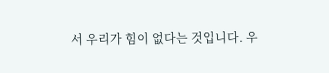서 우리가 힘이 없다는 것입니다. 우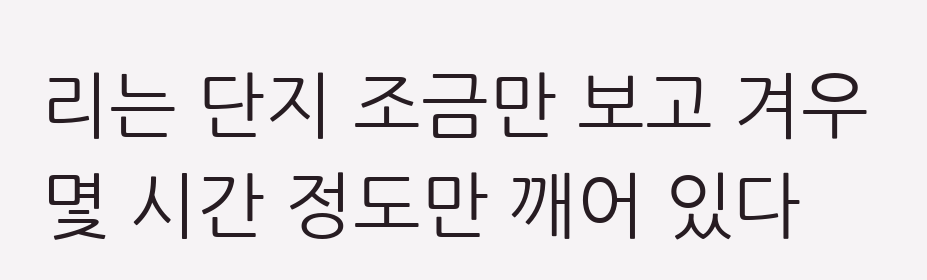리는 단지 조금만 보고 겨우 몇 시간 정도만 깨어 있다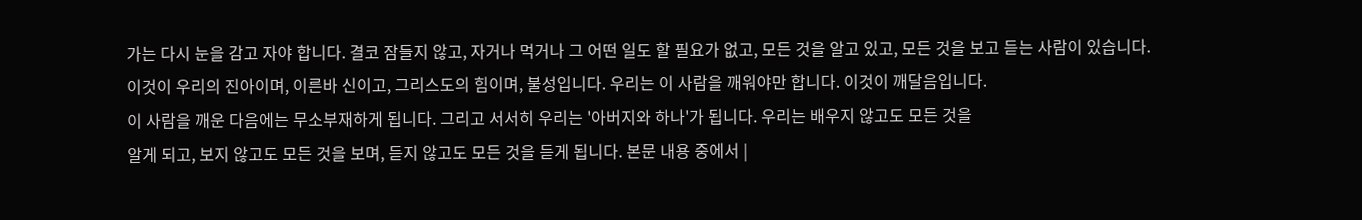가는 다시 눈을 감고 자야 합니다. 결코 잠들지 않고, 자거나 먹거나 그 어떤 일도 할 필요가 없고, 모든 것을 알고 있고, 모든 것을 보고 듣는 사람이 있습니다.
이것이 우리의 진아이며, 이른바 신이고, 그리스도의 힘이며, 불성입니다. 우리는 이 사람을 깨워야만 합니다. 이것이 깨달음입니다.
이 사람을 깨운 다음에는 무소부재하게 됩니다. 그리고 서서히 우리는 '아버지와 하나'가 됩니다. 우리는 배우지 않고도 모든 것을
알게 되고, 보지 않고도 모든 것을 보며, 듣지 않고도 모든 것을 듣게 됩니다. 본문 내용 중에서 |